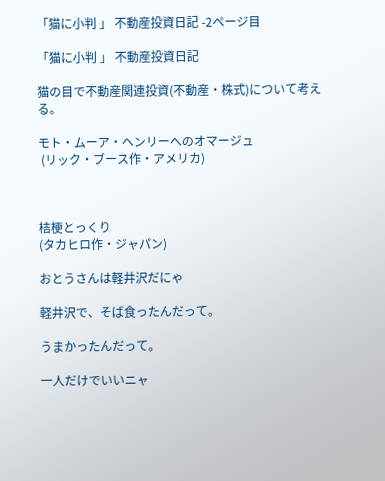「猫に小判 」 不動産投資日記 -2ページ目

「猫に小判 」 不動産投資日記

猫の目で不動産関連投資(不動産・株式)について考える。

モト・ムーア・ヘンリーへのオマージュ
 (リック・ブース作・アメリカ)



桔梗とっくり
(タカヒロ作・ジャパン)

おとうさんは軽井沢だにゃ

軽井沢で、そば食ったんだって。

うまかったんだって。

一人だけでいいニャ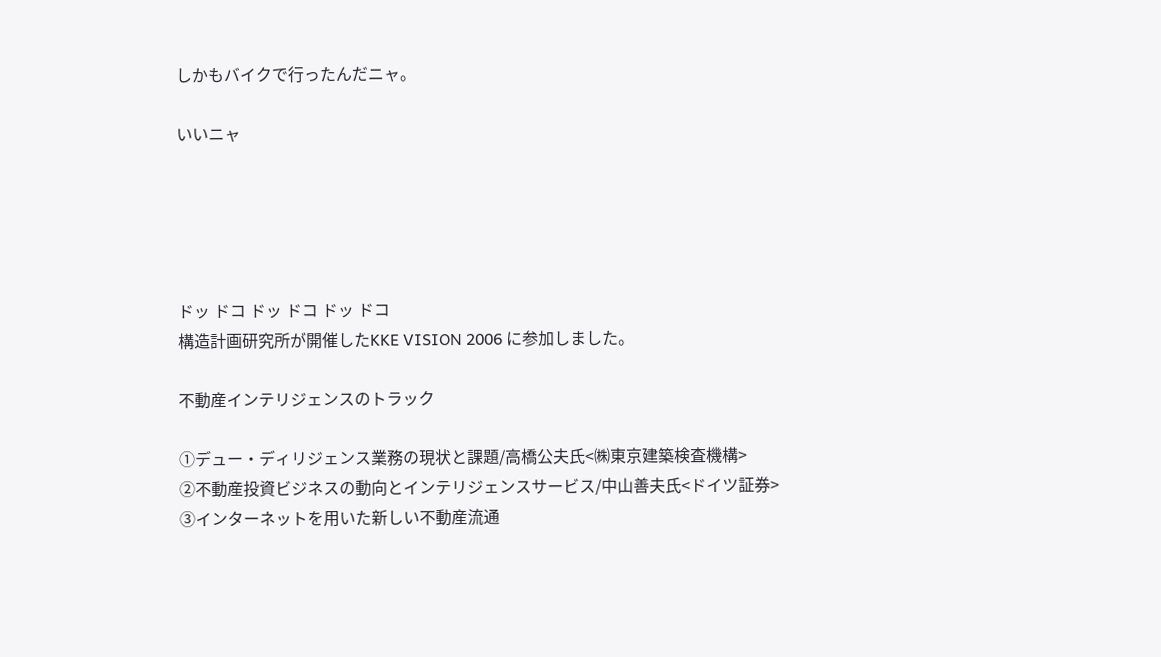しかもバイクで行ったんだニャ。

いいニャ





ドッ ドコ ドッ ドコ ドッ ドコ
構造計画研究所が開催したKKE VISION 2006 に参加しました。

不動産インテリジェンスのトラック

①デュー・ディリジェンス業務の現状と課題/高橋公夫氏<㈱東京建築検査機構>
②不動産投資ビジネスの動向とインテリジェンスサービス/中山善夫氏<ドイツ証券>
③インターネットを用いた新しい不動産流通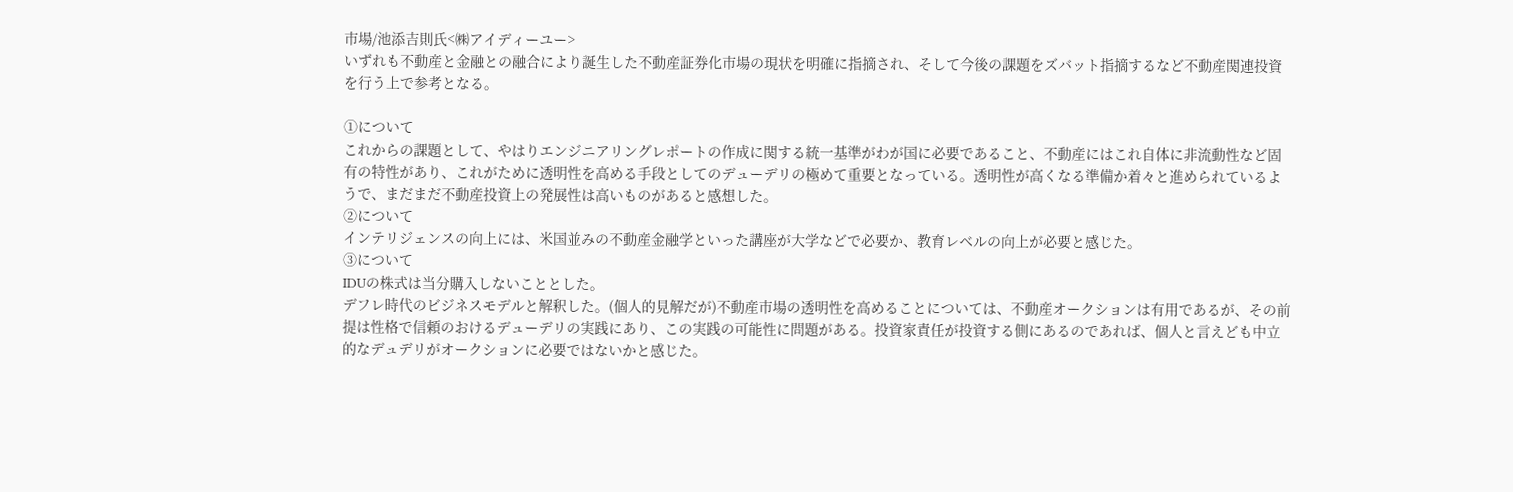市場/池添吉則氏<㈱アイディーユー>
いずれも不動産と金融との融合により誕生した不動産証券化市場の現状を明確に指摘され、そして今後の課題をズバット指摘するなど不動産関連投資を行う上で参考となる。

①について
これからの課題として、やはりエンジニアリングレポートの作成に関する統一基準がわが国に必要であること、不動産にはこれ自体に非流動性など固有の特性があり、これがために透明性を高める手段としてのデューデリの極めて重要となっている。透明性が高くなる準備か着々と進められているようで、まだまだ不動産投資上の発展性は高いものがあると感想した。
②について
インテリジェンスの向上には、米国並みの不動産金融学といった講座が大学などで必要か、教育レベルの向上が必要と感じた。
③について
IDUの株式は当分購入しないこととした。
デフレ時代のビジネスモデルと解釈した。(個人的見解だが)不動産市場の透明性を高めることについては、不動産オークションは有用であるが、その前提は性格で信頼のおけるデューデリの実践にあり、この実践の可能性に問題がある。投資家責任が投資する側にあるのであれば、個人と言えども中立的なデュデリがオークションに必要ではないかと感じた。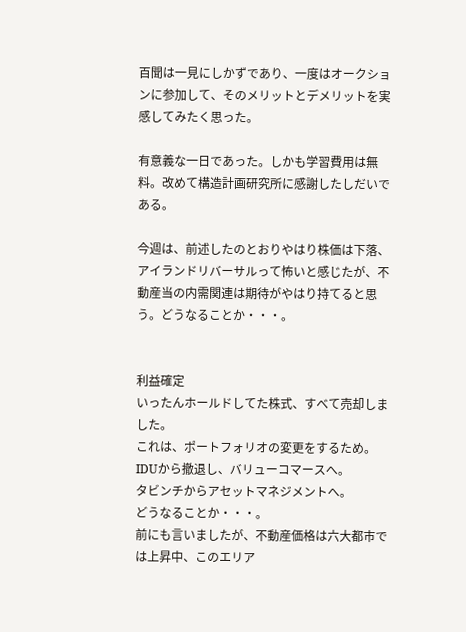百聞は一見にしかずであり、一度はオークションに参加して、そのメリットとデメリットを実感してみたく思った。

有意義な一日であった。しかも学習費用は無料。改めて構造計画研究所に感謝したしだいである。

今週は、前述したのとおりやはり株価は下落、アイランドリバーサルって怖いと感じたが、不動産当の内需関連は期待がやはり持てると思う。どうなることか・・・。


利益確定
いったんホールドしてた株式、すべて売却しました。
これは、ポートフォリオの変更をするため。
IDUから撤退し、バリューコマースへ。
タビンチからアセットマネジメントへ。
どうなることか・・・。
前にも言いましたが、不動産価格は六大都市では上昇中、このエリア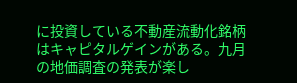に投資している不動産流動化銘柄はキャピタルゲインがある。九月の地価調査の発表が楽し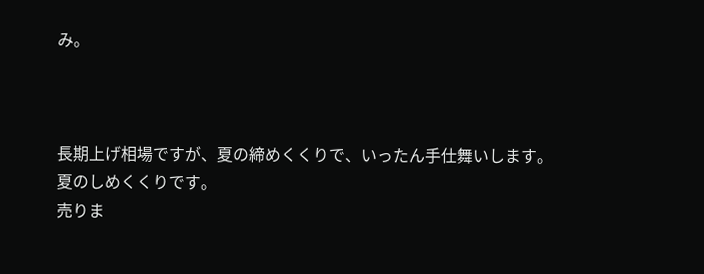み。



長期上げ相場ですが、夏の締めくくりで、いったん手仕舞いします。
夏のしめくくりです。
売りま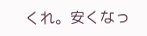くれ。安くなっ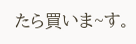たら買いま~す。